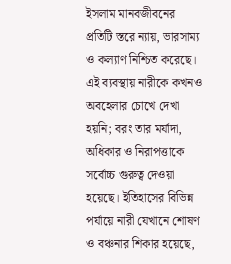ইসলাম মানবজীবনের প্রতিটি স্তরে ন্যায়, ভারসাম্য ও কল্যাণ নিশ্চিত করেছে। এই ব্যবস্থায় নারীকে কখনও অবহেলার চোখে দেখা হয়নি; বরং তার মর্যাদা, অধিকার ও নিরাপত্তাকে সর্বোচ্চ গুরুত্ব দেওয়া হয়েছে। ইতিহাসের বিভিন্ন পর্যায়ে নারী যেখানে শোষণ ও বঞ্চনার শিকার হয়েছে,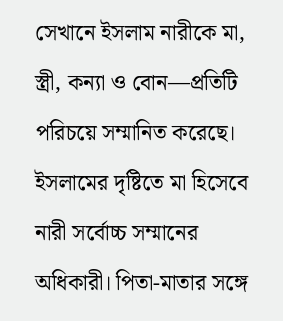সেখানে ইসলাম নারীকে মা, স্ত্রী, কন্যা ও বোন—প্রতিটি পরিচয়ে সম্মানিত করেছে।
ইসলামের দৃষ্টিতে মা হিসেবে নারী সর্বোচ্চ সম্মানের অধিকারী। পিতা-মাতার সঙ্গে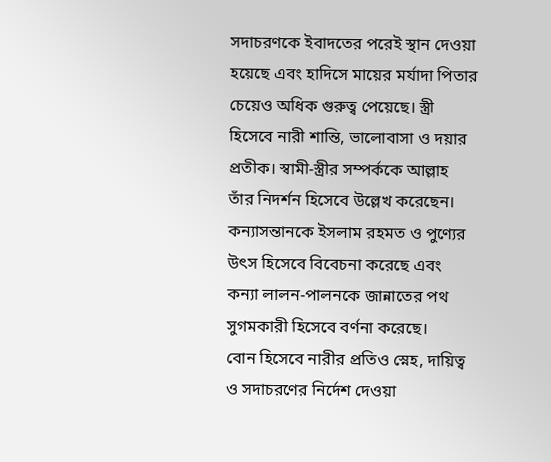সদাচরণকে ইবাদতের পরেই স্থান দেওয়া হয়েছে এবং হাদিসে মায়ের মর্যাদা পিতার চেয়েও অধিক গুরুত্ব পেয়েছে। স্ত্রী হিসেবে নারী শান্তি, ভালোবাসা ও দয়ার প্রতীক। স্বামী-স্ত্রীর সম্পর্ককে আল্লাহ তাঁর নিদর্শন হিসেবে উল্লেখ করেছেন। কন্যাসন্তানকে ইসলাম রহমত ও পুণ্যের উৎস হিসেবে বিবেচনা করেছে এবং কন্যা লালন-পালনকে জান্নাতের পথ সুগমকারী হিসেবে বর্ণনা করেছে।
বোন হিসেবে নারীর প্রতিও স্নেহ, দায়িত্ব ও সদাচরণের নির্দেশ দেওয়া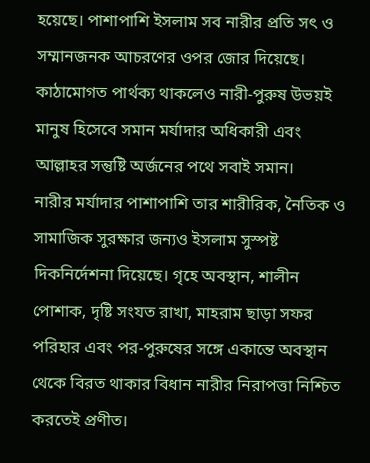হয়েছে। পাশাপাশি ইসলাম সব নারীর প্রতি সৎ ও সম্মানজনক আচরণের ওপর জোর দিয়েছে। কাঠামোগত পার্থক্য থাকলেও নারী-পুরুষ উভয়ই মানুষ হিসেবে সমান মর্যাদার অধিকারী এবং আল্লাহর সন্তুষ্টি অর্জনের পথে সবাই সমান।
নারীর মর্যাদার পাশাপাশি তার শারীরিক, নৈতিক ও সামাজিক সুরক্ষার জন্যও ইসলাম সুস্পষ্ট দিকনির্দেশনা দিয়েছে। গৃহে অবস্থান, শালীন পোশাক, দৃষ্টি সংযত রাখা, মাহরাম ছাড়া সফর পরিহার এবং পর-পুরুষের সঙ্গে একান্তে অবস্থান থেকে বিরত থাকার বিধান নারীর নিরাপত্তা নিশ্চিত করতেই প্রণীত।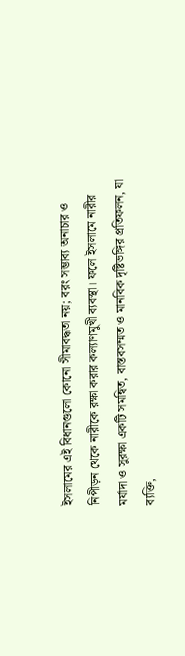ইসলামের এই বিধানগুলো কোনো সীমাবদ্ধতা নয়; বরং সম্ভাব্য অনাচার ও নিপীড়ন থেকে নারীকে রক্ষা করার কল্যাণমুখী ব্যবস্থা। ফলে ইসলামে নারীর মর্যাদা ও সুরক্ষা একটি সমন্বিত, বাস্তবসম্মত ও মানবিক দৃষ্টিভঙ্গির প্রতিফলন, যা ব্যক্তি,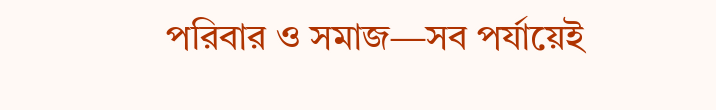পরিবার ও সমাজ—সব পর্যায়েই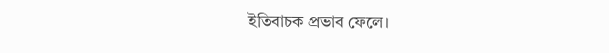ইতিবাচক প্রভাব ফেলে।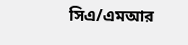সিএ/এমআর